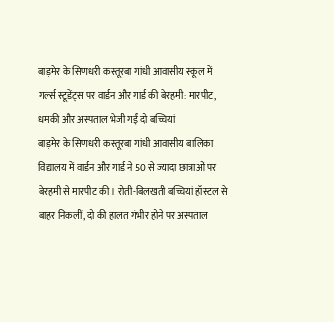बाड़मेर के सिणधरी कस्तूरबा गांधी आवासीय स्कूल में गर्ल्स स्टूडेंट्स पर वार्डन और गार्ड की बेरहमी: मारपीट, धमकी और अस्पताल भेजी गईं दो बच्चियां
बाड़मेर के सिणधरी कस्तूरबा गांधी आवासीय बालिका विद्यालय में वार्डन और गार्ड ने 50 से ज्यादा छात्राओं पर बेरहमी से मारपीट की। रोती-बिलखती बच्चियां हॉस्टल से बाहर निकलीं, दो की हालत गंभीर होने पर अस्पताल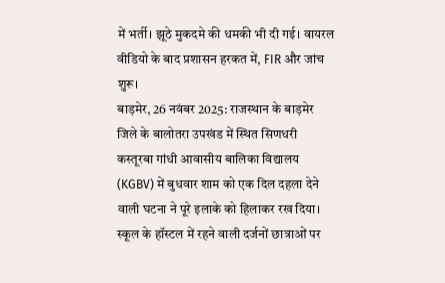में भर्ती। झूठे मुकदमे की धमकी भी दी गई। वायरल वीडियो के बाद प्रशासन हरकत में, FIR और जांच शुरू।
बाड़मेर, 26 नवंबर 2025: राजस्थान के बाड़मेर जिले के बालोतरा उपखंड में स्थित सिणधरी कस्तूरबा गांधी आवासीय बालिका विद्यालय (KGBV) में बुधवार शाम को एक दिल दहला देने वाली घटना ने पूरे इलाके को हिलाकर रख दिया। स्कूल के हॉस्टल में रहने वाली दर्जनों छात्राओं पर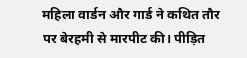महिला वार्डन और गार्ड ने कथित तौर पर बेरहमी से मारपीट की। पीड़ित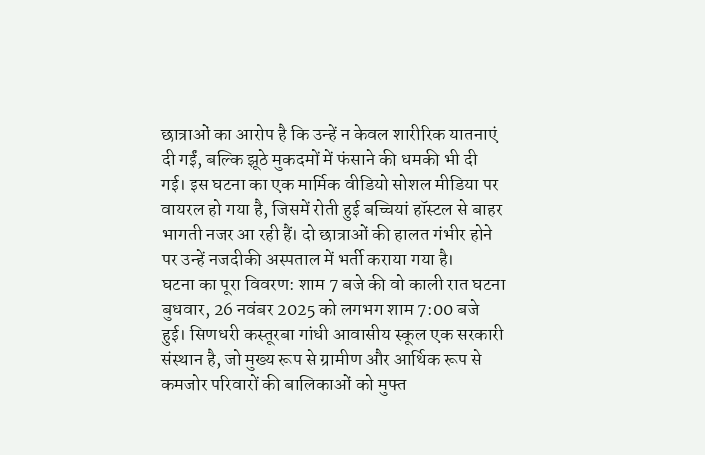छात्राओं का आरोप है कि उन्हें न केवल शारीरिक यातनाएं दी गईं, बल्कि झूठे मुकदमों में फंसाने की धमकी भी दी गई। इस घटना का एक मार्मिक वीडियो सोशल मीडिया पर वायरल हो गया है, जिसमें रोती हुई बच्चियां हॉस्टल से बाहर भागती नजर आ रही हैं। दो छात्राओं की हालत गंभीर होने पर उन्हें नजदीकी अस्पताल में भर्ती कराया गया है।
घटना का पूरा विवरण: शाम 7 बजे की वो काली रात घटना बुधवार, 26 नवंबर 2025 को लगभग शाम 7:00 बजे हुई। सिणधरी कस्तूरबा गांधी आवासीय स्कूल एक सरकारी संस्थान है, जो मुख्य रूप से ग्रामीण और आर्थिक रूप से कमजोर परिवारों की बालिकाओं को मुफ्त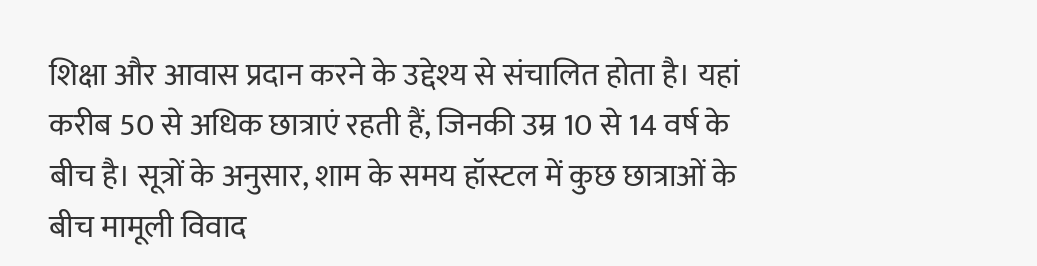शिक्षा और आवास प्रदान करने के उद्देश्य से संचालित होता है। यहां करीब 50 से अधिक छात्राएं रहती हैं, जिनकी उम्र 10 से 14 वर्ष के बीच है। सूत्रों के अनुसार, शाम के समय हॉस्टल में कुछ छात्राओं के बीच मामूली विवाद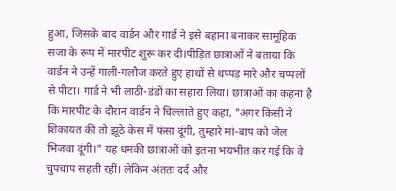हुआ, जिसके बाद वार्डन और गार्ड ने इसे बहाना बनाकर सामूहिक सजा के रूप में मारपीट शुरू कर दी।पीड़ित छात्राओं ने बताया कि वार्डन ने उन्हें गाली-गलौज करते हुए हाथों से थप्पड़ मारे और चप्पलों से पीटा। गार्ड ने भी लाठी-डंडों का सहारा लिया। छात्राओं का कहना है कि मारपीट के दौरान वार्डन ने चिल्लाते हुए कहा, "अगर किसी ने शिकायत की तो झूठे केस में फंसा दूंगी, तुम्हारे मां-बाप को जेल भिजवा दूंगी।" यह धमकी छात्राओं को इतना भयभीत कर गई कि वे चुपचाप सहती रहीं। लेकिन अंततः दर्द और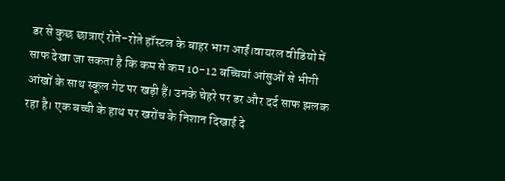डर से कुछ छात्राएं रोते-रोते हॉस्टल के बाहर भाग आईं।वायरल वीडियो में साफ देखा जा सकता है कि कम से कम 10-12 बच्चियां आंसुओं से भीगी आंखों के साथ स्कूल गेट पर खड़ी हैं। उनके चेहरे पर डर और दर्द साफ झलक रहा है। एक बच्ची के हाथ पर खरोंच के निशान दिखाई दे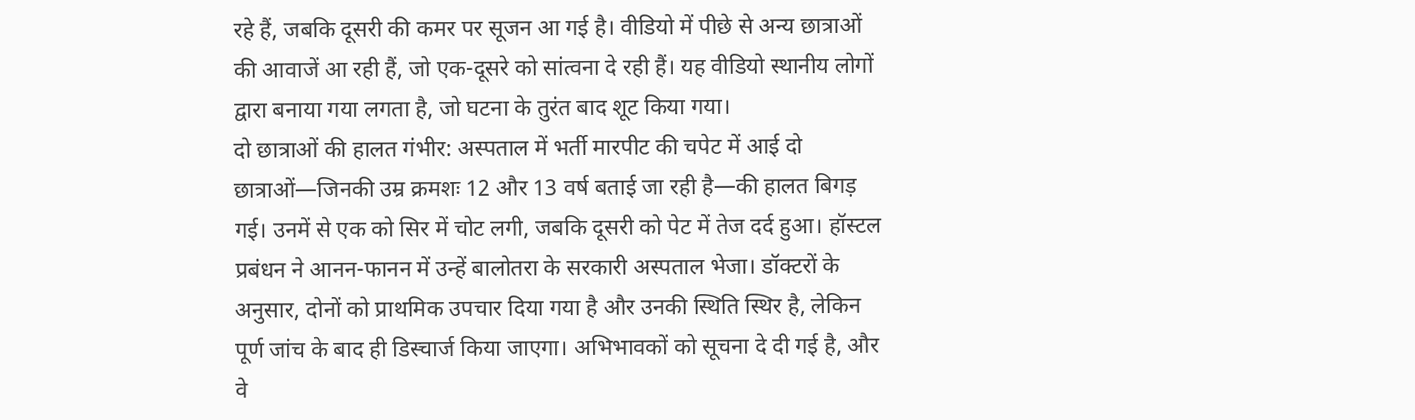रहे हैं, जबकि दूसरी की कमर पर सूजन आ गई है। वीडियो में पीछे से अन्य छात्राओं की आवाजें आ रही हैं, जो एक-दूसरे को सांत्वना दे रही हैं। यह वीडियो स्थानीय लोगों द्वारा बनाया गया लगता है, जो घटना के तुरंत बाद शूट किया गया।
दो छात्राओं की हालत गंभीर: अस्पताल में भर्ती मारपीट की चपेट में आई दो छात्राओं—जिनकी उम्र क्रमशः 12 और 13 वर्ष बताई जा रही है—की हालत बिगड़ गई। उनमें से एक को सिर में चोट लगी, जबकि दूसरी को पेट में तेज दर्द हुआ। हॉस्टल प्रबंधन ने आनन-फानन में उन्हें बालोतरा के सरकारी अस्पताल भेजा। डॉक्टरों के अनुसार, दोनों को प्राथमिक उपचार दिया गया है और उनकी स्थिति स्थिर है, लेकिन पूर्ण जांच के बाद ही डिस्चार्ज किया जाएगा। अभिभावकों को सूचना दे दी गई है, और वे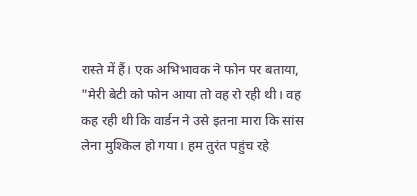रास्ते में हैं। एक अभिभावक ने फोन पर बताया, "मेरी बेटी को फोन आया तो वह रो रही थी। वह कह रही थी कि वार्डन ने उसे इतना मारा कि सांस लेना मुश्किल हो गया। हम तुरंत पहुंच रहे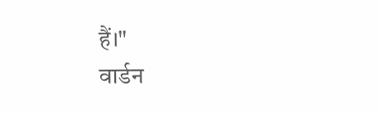हैं।"
वार्डन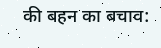की बहन का बचाव: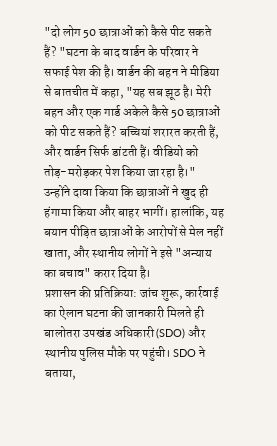"दो लोग 50 छात्राओं को कैसे पीट सकते हैं? "घटना के बाद वार्डन के परिवार ने सफाई पेश की है। वार्डन की बहन ने मीडिया से बातचीत में कहा, "यह सब झूठ है। मेरी बहन और एक गार्ड अकेले कैसे 50 छात्राओं को पीट सकते हैं? बच्चियां शरारत करती हैं, और वार्डन सिर्फ डांटती हैं। वीडियो को तोड़-मरोड़कर पेश किया जा रहा है।" उन्होंने दावा किया कि छात्राओं ने खुद ही हंगामा किया और बाहर भागीं। हालांकि, यह बयान पीड़ित छात्राओं के आरोपों से मेल नहीं खाता, और स्थानीय लोगों ने इसे "अन्याय का बचाव" करार दिया है।
प्रशासन की प्रतिक्रिया: जांच शुरू, कार्रवाई का ऐलान घटना की जानकारी मिलते ही बालोतरा उपखंड अधिकारी (SDO) और स्थानीय पुलिस मौके पर पहुंची। SDO ने बताया,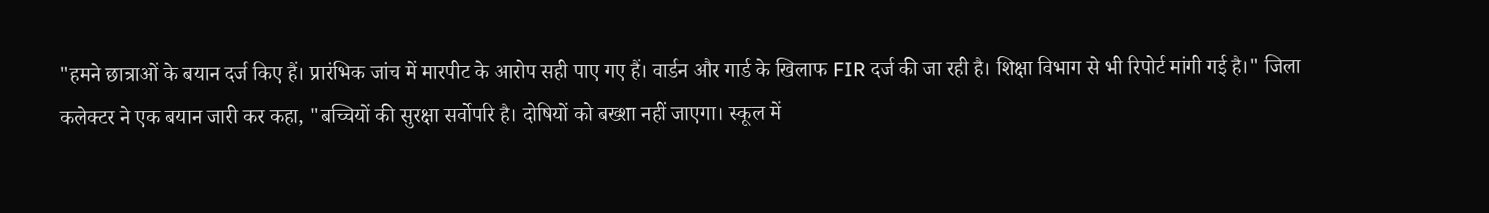"हमने छात्राओं के बयान दर्ज किए हैं। प्रारंभिक जांच में मारपीट के आरोप सही पाए गए हैं। वार्डन और गार्ड के खिलाफ FIR दर्ज की जा रही है। शिक्षा विभाग से भी रिपोर्ट मांगी गई है।" जिला कलेक्टर ने एक बयान जारी कर कहा, "बच्चियों की सुरक्षा सर्वोपरि है। दोषियों को बख्शा नहीं जाएगा। स्कूल में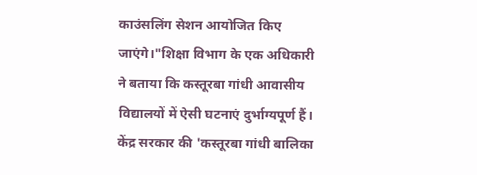काउंसलिंग सेशन आयोजित किए जाएंगे।"शिक्षा विभाग के एक अधिकारी ने बताया कि कस्तूरबा गांधी आवासीय विद्यालयों में ऐसी घटनाएं दुर्भाग्यपूर्ण हैं। केंद्र सरकार की 'कस्तूरबा गांधी बालिका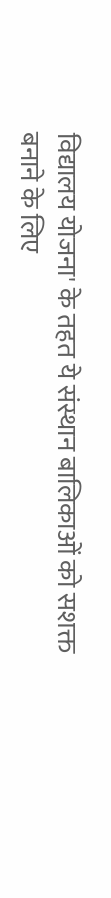विद्यालय योजना' के तहत ये संस्थान बालिकाओं को सशक्त बनाने के लिए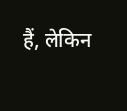हैं, लेकिन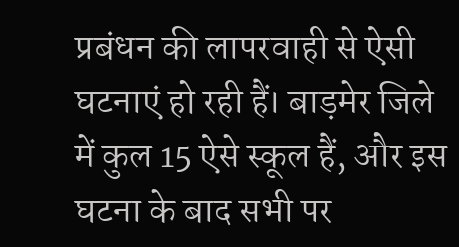प्रबंधन की लापरवाही से ऐसी घटनाएं हो रही हैं। बाड़मेर जिले में कुल 15 ऐसे स्कूल हैं, और इस घटना के बाद सभी पर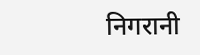निगरानी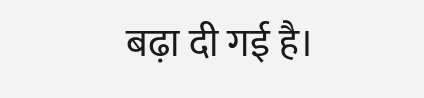बढ़ा दी गई है।